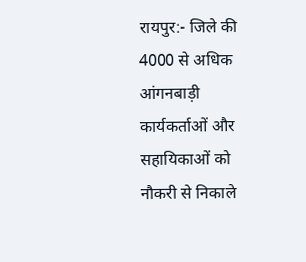रायपुर:- जिले की 4000 से अधिक आंगनबाड़ी कार्यकर्ताओं और सहायिकाओं को नौकरी से निकाले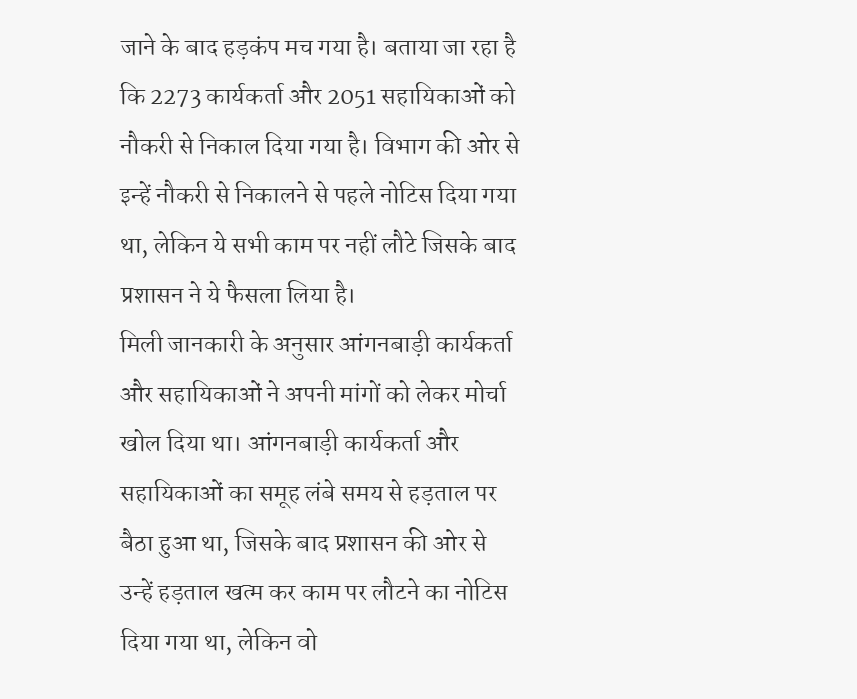जाने के बाद हड़कंप मच गया है। बताया जा रहा है कि 2273 कार्यकर्ता और 2051 सहायिकाओं को नौकरी से निकाल दिया गया है। विभाग की ओर से इन्हें नौकरी से निकालने से पहले नोटिस दिया गया था, लेकिन ये सभी काम पर नहीं लौटे जिसके बाद प्रशासन ने ये फैसला लिया है।
मिली जानकारी के अनुसार आंगनबाड़ी कार्यकर्ता और सहायिकाओं ने अपनी मांगों को लेकर मोर्चा खोल दिया था। आंगनबाड़ी कार्यकर्ता और सहायिकाओं का समूह लंबे समय से हड़ताल पर बैठा हुआ था, जिसके बाद प्रशासन की ओर से उन्हें हड़ताल खत्म कर काम पर लौटने का नोटिस दिया गया था, लेकिन वो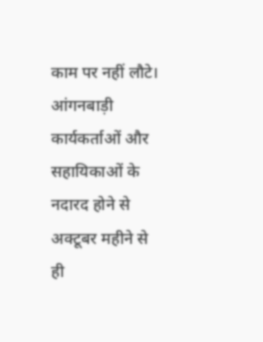काम पर नहीं लौटे। आंगनबाड़ी कार्यकर्ताओं और सहायिकाओं के नदारद होने से अक्टूबर महीने से ही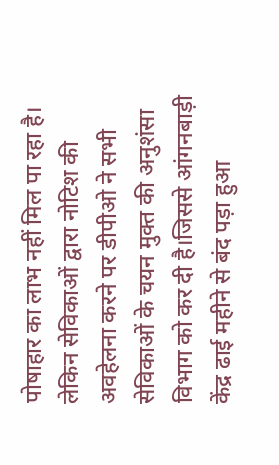पोषाहार का लाभ नहीं मिल पा रहा है।
लेकिन सेविकाओं द्वारा नोटिश की अवहेलना करने पर डीपीओ ने सभी सेविकाओं के चयन मुक्त की अनुशंसा विभाग को कर दी है।जिससे आंगनबाड़ी केंद्र ढाई महीने से बंद पड़ा हुआ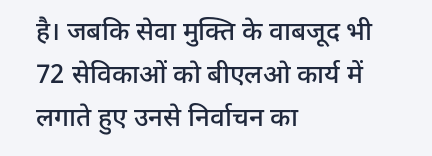है। जबकि सेवा मुक्ति के वाबजूद भी 72 सेविकाओं को बीएलओ कार्य में लगाते हुए उनसे निर्वाचन का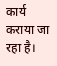कार्य कराया जा रहा है।